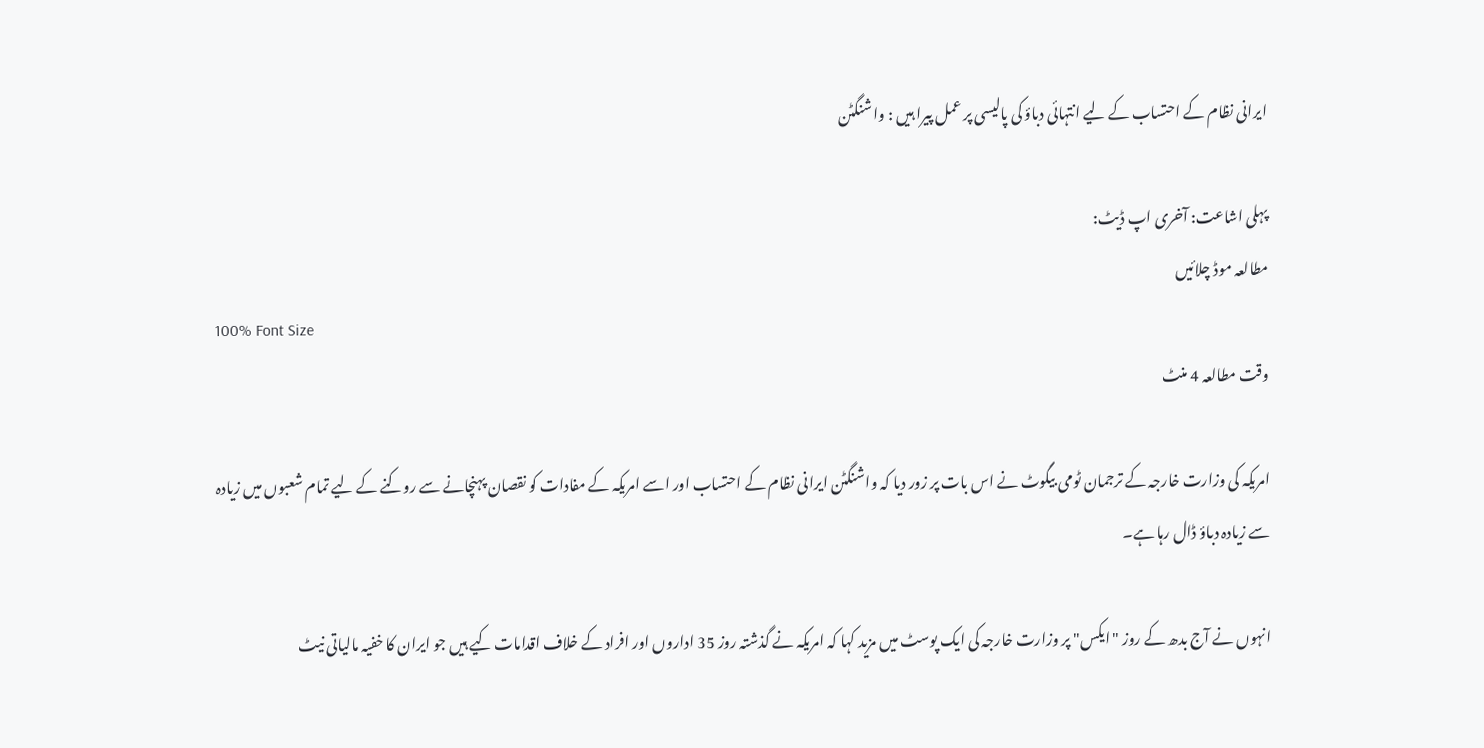ایرانی نظام کے احتساب کے لیے انتہائی دباؤ کی پالیسی پر عمل پیرا ہیں : واشنگٹن

پہلی اشاعت: آخری اپ ڈیٹ:
مطالعہ موڈ چلائیں
100% Font Size
وقت مطالعہ 4 منٹ

امریکہ کی وزارت خارجہ کے ترجمان ٹومی بیگوٹ نے اس بات پر زور دیا کہ واشنگٹن ایرانی نظام کے احتساب اور اسے امریکہ کے مفادات کو نقصان پہنچانے سے روکنے کے لیے تمام شعبوں میں زیادہ سے زیادہ دباؤ ڈال رہا ہے۔

انہوں نے آج بدھ کے روز "ایکس" پر وزارت خارجہ کی ایک پوسٹ میں مزید کہا کہ امریکہ نے گذشتہ روز 35 اداروں اور افراد کے خلاف اقدامات کیے ہیں جو ایران کا خفیہ مالیاتی نیٹ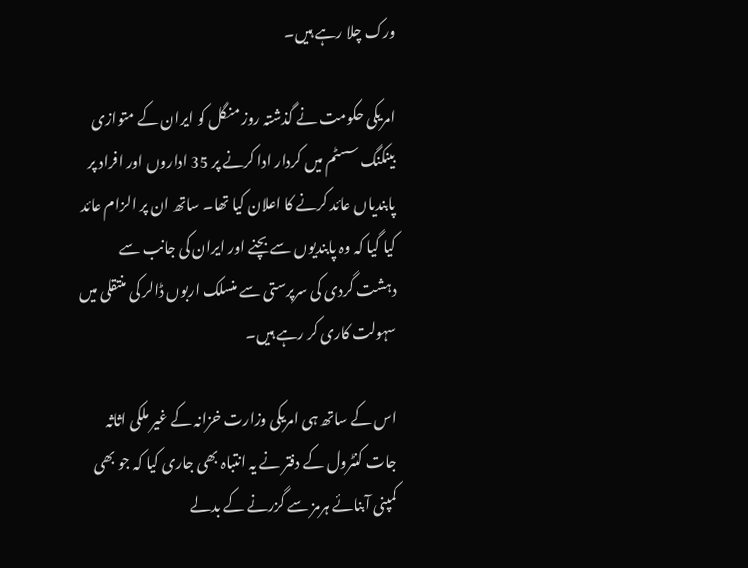ورک چلا رہے ہیں۔

امریکی حکومت نے گذشتہ روز منگل کو ایران کے متوازی بینکنگ سسٹم میں کردار ادا کرنے پر 35 اداروں اور افراد پر پابندیاں عائد کرنے کا اعلان کیا تھا۔ ساتھ ان پر الزام عائد کیا گیا کہ وہ پابندیوں سے بچنے اور ایران کی جانب سے دہشت گردی کی سرپرستی سے منسلک اربوں ڈالر کی منتقلی میں سہولت کاری کر رہے ہیں۔

اس کے ساتھ ہی امریکی وزارت خزانہ کے غیر ملکی اثاثہ جات کنٹرول کے دفتر نے یہ انتباہ بھی جاری کیا کہ جو بھی کمپنی آبنائے ہرمز سے گزرنے کے بدلے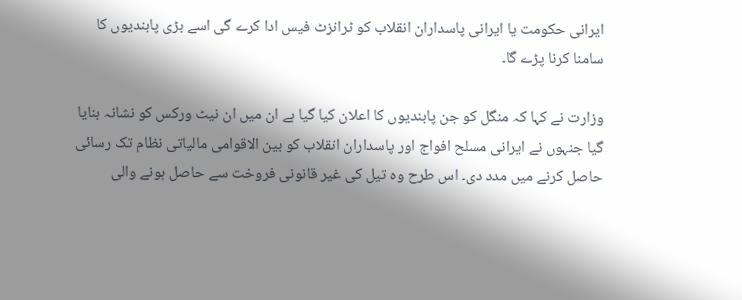ایرانی حکومت یا ایرانی پاسداران انقلاب کو ٹرانزٹ فیس ادا کرے گی اسے بڑی پابندیوں کا سامنا کرنا پڑے گا۔

وزارت نے کہا کہ منگل کو جن پابندیوں کا اعلان کیا گیا ہے ان میں ان نیٹ ورکس کو نشانہ بنایا گیا جنہوں نے ایرانی مسلح افواج اور پاسداران انقلاب کو بین الاقوامی مالیاتی نظام تک رسائی حاصل کرنے میں مدد دی۔ اس طرح وہ تیل کی غیر قانونی فروخت سے حاصل ہونے والی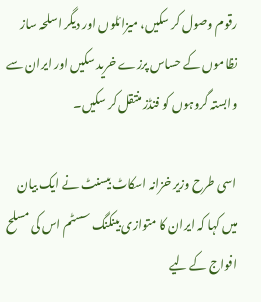رقوم وصول کر سکیں، میزائلوں اور دیگر اسلحہ ساز نظاموں کے حساس پرزے خرید سکیں اور ایران سے وابستہ گروہوں کو فنڈز منتقل کر سکیں۔

اسی طرح وزیر خزانہ اسکاٹ بیسنٹ نے ایک بیان میں کہا کہ ایران کا متوازی بینکنگ سسٹم اس کی مسلح افواج کے لیے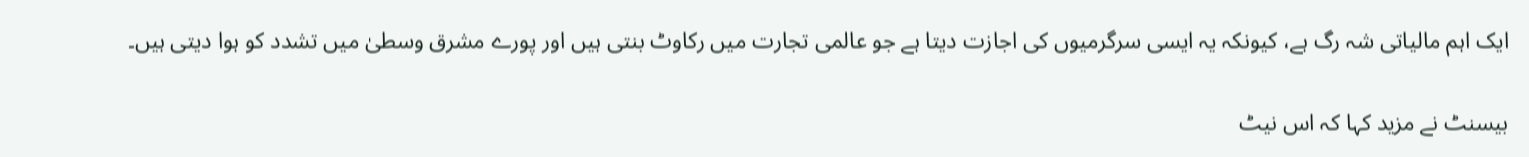ایک اہم مالیاتی شہ رگ ہے، کیونکہ یہ ایسی سرگرمیوں کی اجازت دیتا ہے جو عالمی تجارت میں رکاوٹ بنتی ہیں اور پورے مشرق وسطیٰ میں تشدد کو ہوا دیتی ہیں۔

بیسنٹ نے مزید کہا کہ اس نیٹ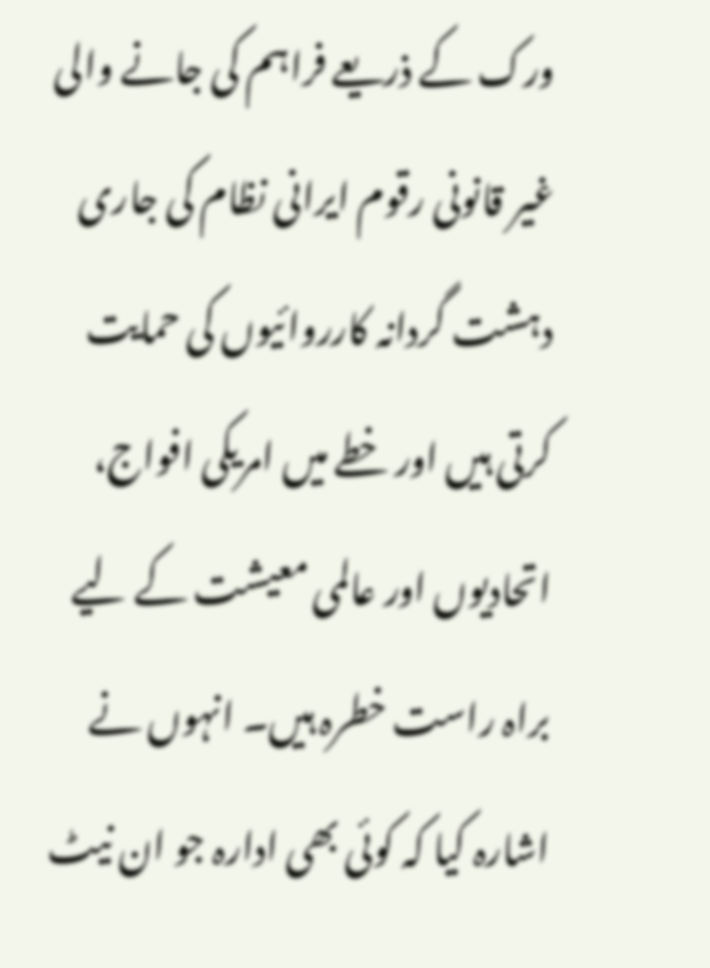ورک کے ذریعے فراہم کی جانے والی غیر قانونی رقوم ایرانی نظام کی جاری دہشت گردانہ کارروائیوں کی حمایت کرتی ہیں اور خطے میں امریکی افواج، اتحادیوں اور عالمی معیشت کے لیے براہ راست خطرہ ہیں۔ انہوں نے اشارہ کیا کہ کوئی بھی ادارہ جو ان نیٹ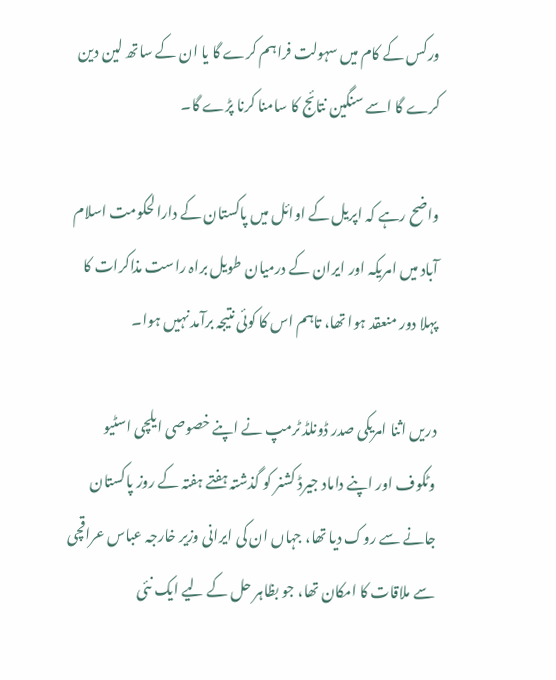ورکس کے کام میں سہولت فراہم کرے گا یا ان کے ساتھ لین دین کرے گا اسے سنگین نتائج کا سامنا کرنا پڑے گا۔

واضح رہے کہ اپریل کے اوائل میں پاکستان کے دارالحکومت اسلام آباد میں امریکہ اور ایران کے درمیان طویل براہ راست مذاکرات کا پہلا دور منعقد ہوا تھا، تاہم اس کا کوئی نتیجہ برآمد نہیں ہوا۔

دریں اثنا امریکی صدر ڈونلڈ ٹرمپ نے اپنے خصوصی ایلچی اسٹیو وٹکوف اور اپنے داماد جیرڈ کشنر کو گذشتہ ہفتے ہفتہ کے روز پاکستان جانے سے روک دیا تھا، جہاں ان کی ایرانی وزیر خارجہ عباس عراقچی سے ملاقات کا امکان تھا، جو بظاہر حل کے لیے ایک نئی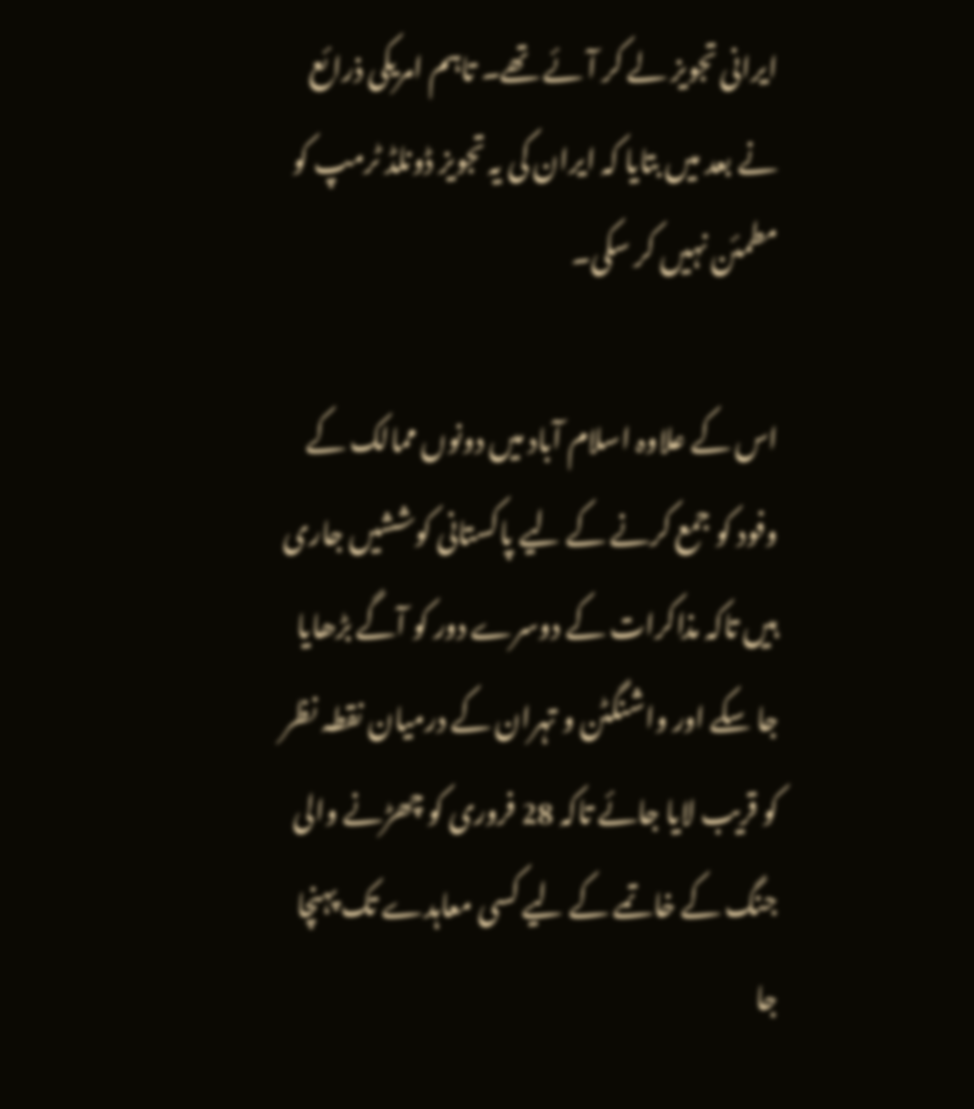ایرانی تجویز لے کر آئے تھے۔ تاہم امریکی ذرائع نے بعد میں بتایا کہ ایران کی یہ تجویز ڈونلڈ ٹرمپ کو مطمئن نہیں کر سکی۔

اس کے علاوہ اسلام آباد میں دونوں ممالک کے وفود کو جمع کرنے کے لیے پاکستانی کوششیں جاری ہیں تاکہ مذاکرات کے دوسرے دور کو آگے بڑھایا جا سکے اور واشنگٹن و تہران کے درمیان نقطہ نظر کو قریب لایا جائے تاکہ 28 فروری کو چھڑنے والی جنگ کے خاتمے کے لیے کسی معاہدے تک پہنچا جا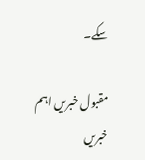سکے۔

مقبول خبریں اہم خبریں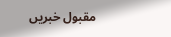مقبول خبریں